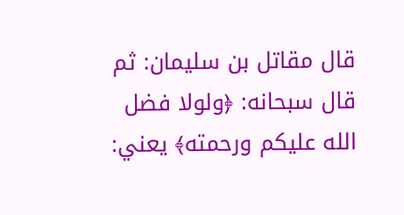قال مقاتل بن سليمان: ثم قال سبحانه: ﴿ولولا فضل الله عليكم ورحمته﴾ يعني: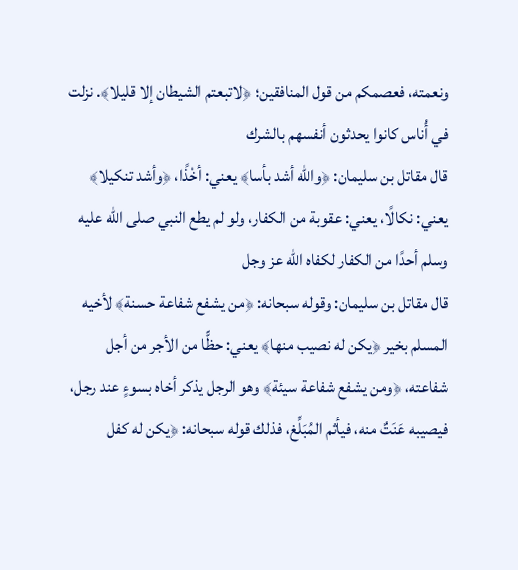ونعمته، فعصمكم من قول المنافقين؛ ﴿لاتبعتم الشيطان إلا قليلا﴾. نزلت في أُناس كانوا يحدثون أنفسهم بالشرك
قال مقاتل بن سليمان: ﴿والله أشد بأسا﴾ يعني: أخْذًا، ﴿وأشد تنكيلا﴾ يعني: نكالًا، يعني: عقوبة من الكفار، ولو لم يطع النبي صلى الله عليه وسلم أحدًا من الكفار لكفاه الله عز وجل
قال مقاتل بن سليمان: وقوله سبحانه: ﴿من يشفع شفاعة حسنة﴾ لأخيه المسلم بخير ﴿يكن له نصيب منها﴾ يعني: حظًّا من الأجر من أجل شفاعته، ﴿ومن يشفع شفاعة سيئة﴾ وهو الرجل يذكر أخاه بسوءٍ عند رجل، فيصيبه عَنَتٌ منه، فيأثم المُبَلِّغ، فذلك قوله سبحانه: ﴿يكن له كفل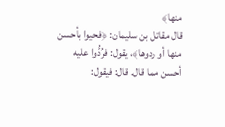منها﴾
قال مقاتل بن سليمان: ﴿فحيوا بأحسن منها أو ردوها﴾، يقول: فرُدُّوا عليه أحسن مما قال. قال: فيقول: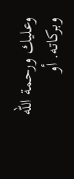وعليك ورحمة الله وبركاته. أو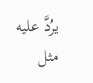يرُدَّ عليه مثل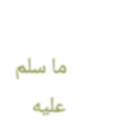ما سلم عليه